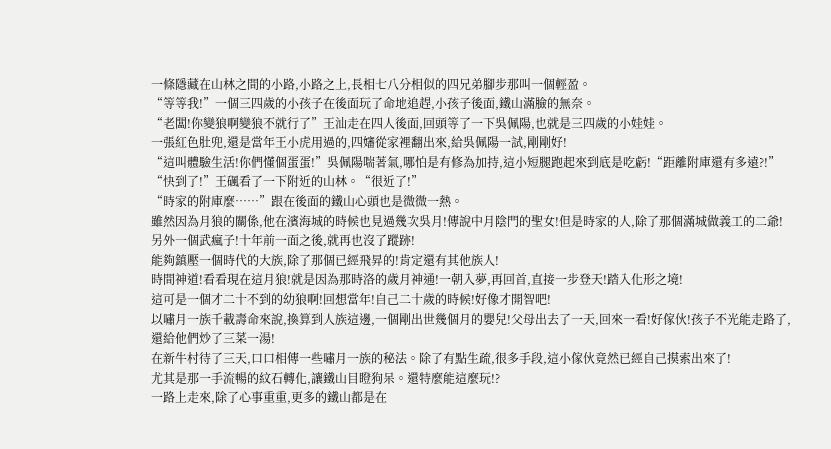一條隱藏在山林之間的小路,小路之上,長相七八分相似的四兄弟腳步那叫一個輕盈。
“等等我!”一個三四歲的小孩子在後面玩了命地追趕,小孩子後面,鐵山滿臉的無奈。
“老闆!你變狼啊變狼不就行了”王汕走在四人後面,回頭等了一下吳佩陽,也就是三四歲的小娃娃。
一張紅色肚兜,還是當年王小虎用過的,四嬸從家裡翻出來,給吳佩陽一試,剛剛好!
“這叫體驗生活!你們懂個蛋蛋!”吳佩陽喘著氣,哪怕是有修為加持,這小短腿跑起來到底是吃虧!“距離附庫還有多遠?!”
“快到了!”王碸看了一下附近的山林。“很近了!”
“時家的附庫麼……”跟在後面的鐵山心頭也是微微一熱。
雖然因為月狼的關係,他在濱海城的時候也見過幾次吳月!傳說中月陰門的聖女!但是時家的人,除了那個滿城做義工的二爺!另外一個武瘋子!十年前一面之後,就再也沒了蹤跡!
能夠鎮壓一個時代的大族,除了那個已經飛昇的!肯定還有其他族人!
時間神道!看看現在這月狼!就是因為那時洛的歲月神通!一朝入夢,再回首,直接一步登天!踏入化形之境!
這可是一個才二十不到的幼狼啊!回想當年!自己二十歲的時候!好像才開智吧!
以嘯月一族千載壽命來說,換算到人族這邊,一個剛出世幾個月的嬰兒!父母出去了一天,回來一看!好傢伙!孩子不光能走路了,還給他們炒了三菜一湯!
在新牛村待了三天,口口相傳一些嘯月一族的秘法。除了有點生疏,很多手段,這小傢伙竟然已經自己摸索出來了!
尤其是那一手流暢的紋石轉化,讓鐵山目瞪狗呆。還特麼能這麼玩!?
一路上走來,除了心事重重,更多的鐵山都是在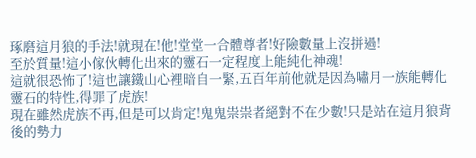琢磨這月狼的手法!就現在!他!堂堂一合體尊者!好險數量上沒拼過!
至於質量!這小傢伙轉化出來的靈石一定程度上能純化神魂!
這就很恐怖了!這也讓鐵山心裡暗自一緊,五百年前他就是因為嘯月一族能轉化靈石的特性,得罪了虎族!
現在雖然虎族不再,但是可以肯定!鬼鬼祟祟者絕對不在少數!只是站在這月狼背後的勢力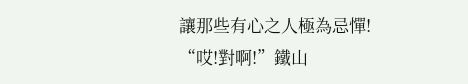讓那些有心之人極為忌憚!
“哎!對啊!”鐵山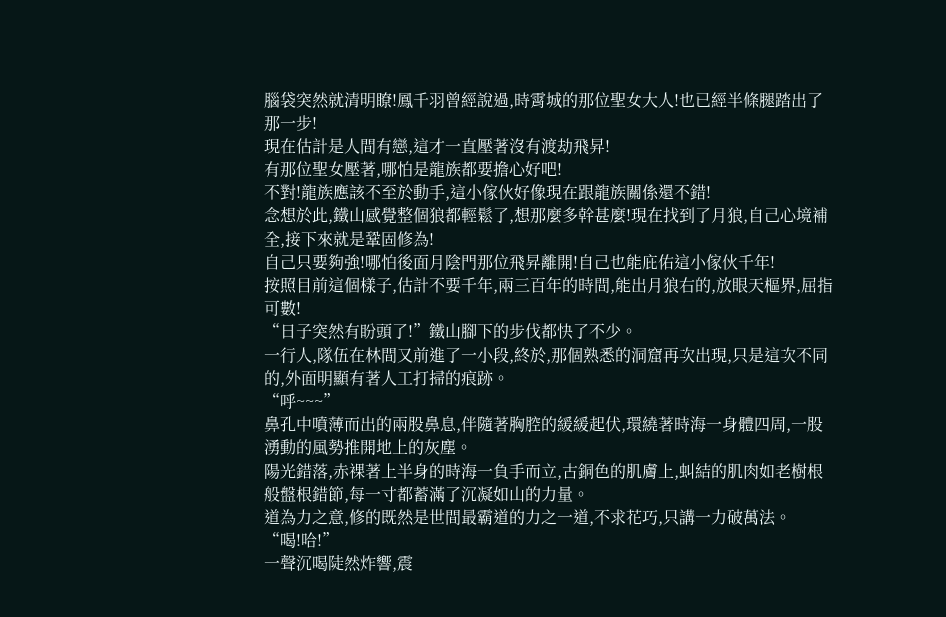腦袋突然就清明瞭!鳳千羽曾經說過,時霄城的那位聖女大人!也已經半條腿踏出了那一步!
現在估計是人間有戀,這才一直壓著沒有渡劫飛昇!
有那位聖女壓著,哪怕是龍族都要擔心好吧!
不對!龍族應該不至於動手,這小傢伙好像現在跟龍族關係還不錯!
念想於此,鐵山感覺整個狼都輕鬆了,想那麼多幹甚麼!現在找到了月狼,自己心境補全,接下來就是鞏固修為!
自己只要夠強!哪怕後面月陰門那位飛昇離開!自己也能庇佑這小傢伙千年!
按照目前這個樣子,估計不要千年,兩三百年的時間,能出月狼右的,放眼天樞界,屈指可數!
“日子突然有盼頭了!”鐵山腳下的步伐都快了不少。
一行人,隊伍在林間又前進了一小段,終於,那個熟悉的洞窟再次出現,只是這次不同的,外面明顯有著人工打掃的痕跡。
“呼~~~”
鼻孔中噴薄而出的兩股鼻息,伴隨著胸腔的緩緩起伏,環繞著時海一身體四周,一股湧動的風勢推開地上的灰塵。
陽光錯落,赤裸著上半身的時海一負手而立,古銅色的肌膚上,虯結的肌肉如老樹根般盤根錯節,每一寸都蓄滿了沉凝如山的力量。
道為力之意,修的既然是世間最霸道的力之一道,不求花巧,只講一力破萬法。
“喝!哈!”
一聲沉喝陡然炸響,震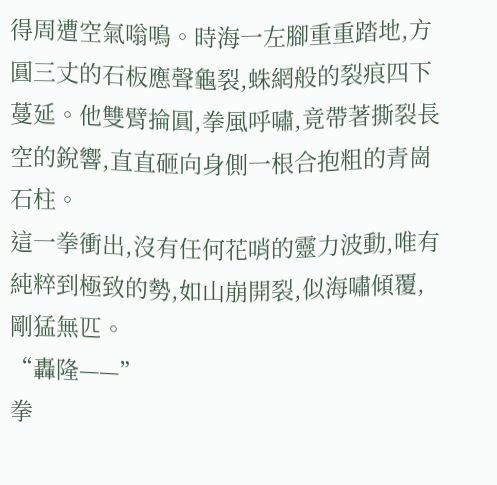得周遭空氣嗡鳴。時海一左腳重重踏地,方圓三丈的石板應聲龜裂,蛛網般的裂痕四下蔓延。他雙臂掄圓,拳風呼嘯,竟帶著撕裂長空的銳響,直直砸向身側一根合抱粗的青崗石柱。
這一拳衝出,沒有任何花哨的靈力波動,唯有純粹到極致的勢,如山崩開裂,似海嘯傾覆,剛猛無匹。
“轟隆——”
拳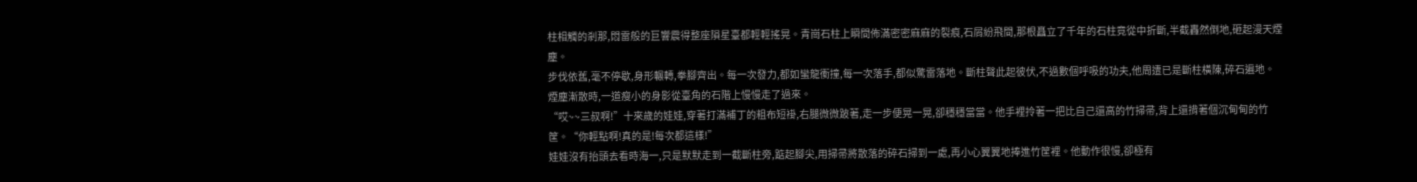柱相觸的剎那,悶雷般的巨響震得整座隕星臺都輕輕搖晃。青崗石柱上瞬間佈滿密密麻麻的裂痕,石屑紛飛間,那根矗立了千年的石柱竟從中折斷,半截轟然倒地,砸起漫天煙塵。
步伐依舊,毫不停歇,身形輾轉,拳腳齊出。每一次發力,都如蠻龍衝撞,每一次落手,都似驚雷落地。斷柱聲此起彼伏,不過數個呼吸的功夫,他周遭已是斷柱橫陳,碎石遍地。
煙塵漸散時,一道瘦小的身影從臺角的石階上慢慢走了過來。
“哎~~三叔啊!”十來歲的娃娃,穿著打滿補丁的粗布短褂,右腿微微跛著,走一步便晃一晃,卻穩穩當當。他手裡拎著一把比自己還高的竹掃帚,背上還揹著個沉甸甸的竹筐。“你輕點啊!真的是!每次都這樣!”
娃娃沒有抬頭去看時海一,只是默默走到一截斷柱旁,踮起腳尖,用掃帚將散落的碎石掃到一處,再小心翼翼地捧進竹筐裡。他動作很慢,卻極有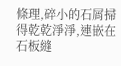條理,碎小的石屑掃得乾乾淨淨,連嵌在石板縫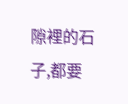隙裡的石子,都要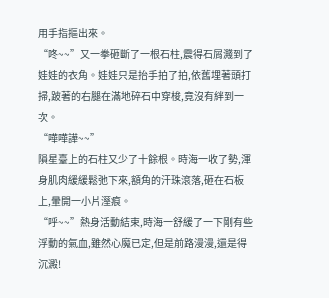用手指摳出來。
“咚~~”又一拳砸斷了一根石柱,震得石屑濺到了娃娃的衣角。娃娃只是抬手拍了拍,依舊埋著頭打掃,跛著的右腿在滿地碎石中穿梭,竟沒有絆到一次。
“嘩嘩譁~~”
隕星臺上的石柱又少了十餘根。時海一收了勢,渾身肌肉緩緩鬆弛下來,額角的汗珠滾落,砸在石板上,暈開一小片溼痕。
“呼~~”熱身活動結束,時海一舒緩了一下剛有些浮動的氣血,雖然心魔已定,但是前路漫漫,還是得沉澱!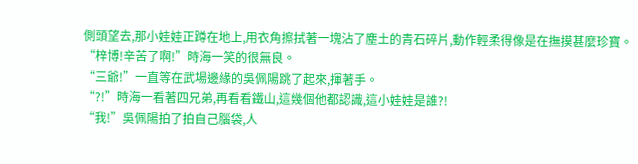側頭望去,那小娃娃正蹲在地上,用衣角擦拭著一塊沾了塵土的青石碎片,動作輕柔得像是在撫摸甚麼珍寶。
“梓博!辛苦了啊!”時海一笑的很無良。
“三爺!”一直等在武場邊緣的吳佩陽跳了起來,揮著手。
“?!”時海一看著四兄弟,再看看鐵山,這幾個他都認識,這小娃娃是誰?!
“我!”吳佩陽拍了拍自己腦袋,人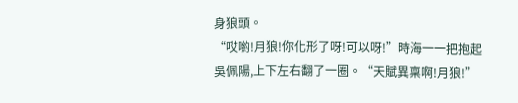身狼頭。
“哎喲!月狼!你化形了呀!可以呀!”時海一一把抱起吳佩陽,上下左右翻了一圈。“天賦異稟啊!月狼!”